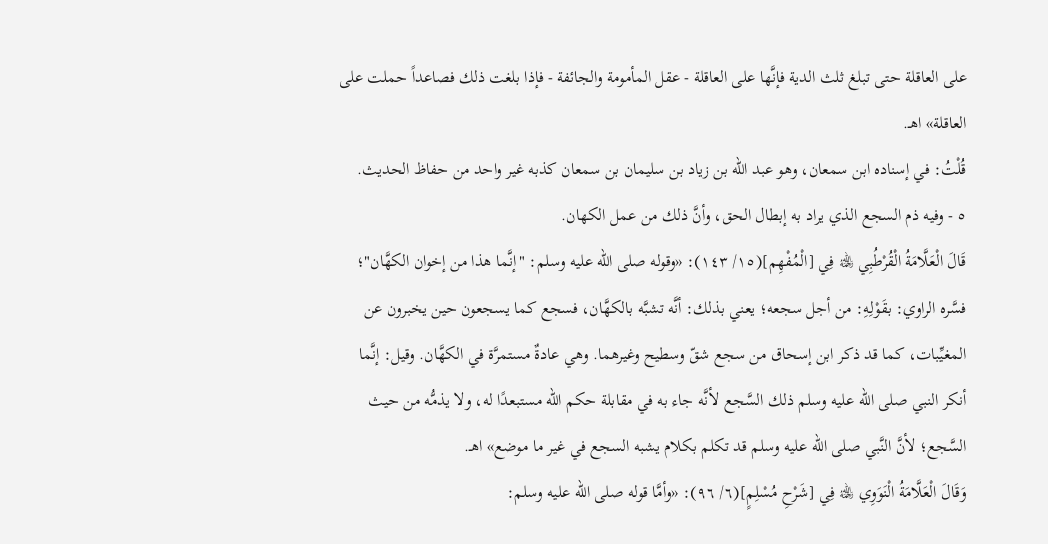على العاقلة حتى تبلغ ثلث الدية فإنَّها على العاقلة - عقل المأمومة والجائفة - فإذا بلغت ذلك فصاعداً حملت على العاقلة» اهـ.
قُلْتُ: في إسناده ابن سمعان، وهو عبد الله بن زياد بن سليمان بن سمعان كذبه غير واحد من حفاظ الحديث.
٥ - وفيه ذم السجع الذي يراد به إبطال الحق، وأنَّ ذلك من عمل الكهان.
قَالَ الْعَلَّامَةُ الْقُرْطُبِي ﵀ فِي [الْمُفْهِم](١٥/ ١٤٣): «وقوله صلى الله عليه وسلم: "إنَّما هذا من إخوان الكهَّان"؛ فسَّره الراوي: بقَوْلِهِ: من أجل سجعه؛ يعني بذلك: أنَّه تشبَّه بالكهَّان، فسجع كما يسجعون حين يخبرون عن المغيِّبات، كما قد ذكر ابن إسحاق من سجع شقّ وسطيح وغيرهما. وهي عادةٌ مستمرَّة في الكهَّان. وقيل: إنَّما أنكر النبي صلى الله عليه وسلم ذلك السَّجع لأنَّه جاء به في مقابلة حكم الله مستبعدًا له، ولا يذمُّه من حيث السَّجع؛ لأنَّ النَّبي صلى الله عليه وسلم قد تكلم بكلام يشبه السجع في غير ما موضع» اهـ.
وَقَالَ الْعَلَّامَةُ الْنَوَوِي ﵀ فِي [شَرْحِ مُسْلِمٍ](٦/ ٩٦): «وأمَّا قوله صلى الله عليه وسلم: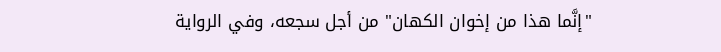"إنَّما هذا من إخوان الكهان" من أجل سجعه، وفي الرواية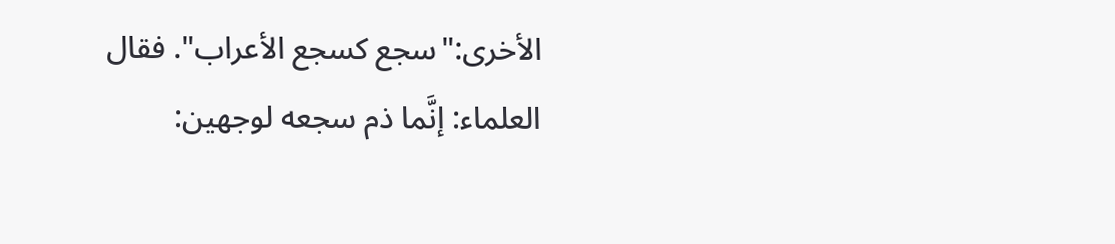الأخرى:"سجع كسجع الأعراب". فقال العلماء: إنَّما ذم سجعه لوجهين: